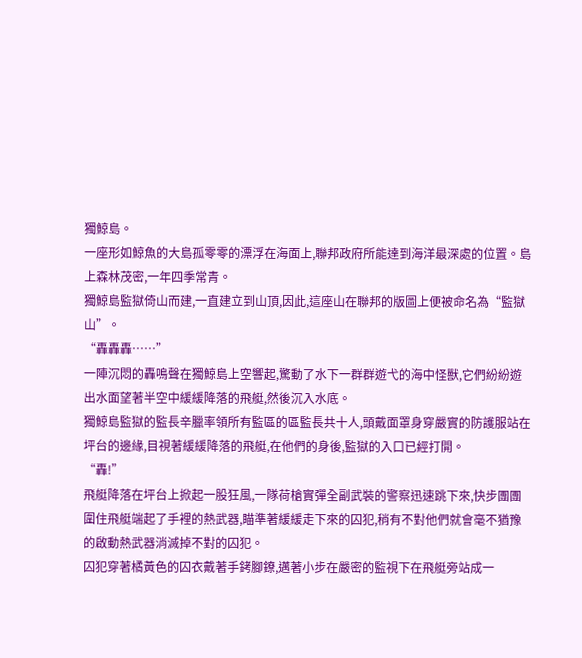獨鯨島。
一座形如鯨魚的大島孤零零的漂浮在海面上,聯邦政府所能達到海洋最深處的位置。島上森林茂密,一年四季常青。
獨鯨島監獄倚山而建,一直建立到山頂,因此,這座山在聯邦的版圖上便被命名為“監獄山”。
“轟轟轟……”
一陣沉悶的轟鳴聲在獨鯨島上空響起,驚動了水下一群群遊弋的海中怪獸,它們紛紛遊出水面望著半空中緩緩降落的飛艇,然後沉入水底。
獨鯨島監獄的監長辛臘率領所有監區的區監長共十人,頭戴面罩身穿嚴實的防護服站在坪台的邊緣,目視著緩緩降落的飛艇,在他們的身後,監獄的入口已經打開。
“轟!”
飛艇降落在坪台上掀起一股狂風,一隊荷槍實彈全副武裝的警察迅速跳下來,快步團團圍住飛艇端起了手裡的熱武器,瞄準著緩緩走下來的囚犯,稍有不對他們就會毫不猶豫的啟動熱武器消滅掉不對的囚犯。
囚犯穿著橘黃色的囚衣戴著手銬腳鐐,邁著小步在嚴密的監視下在飛艇旁站成一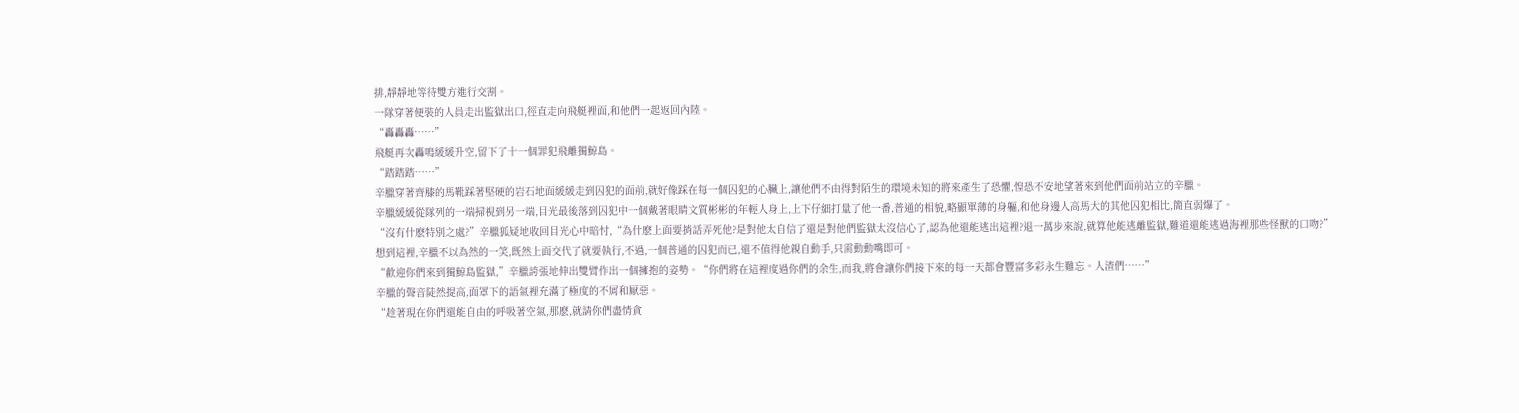排,靜靜地等待雙方進行交割。
一隊穿著便裝的人員走出監獄出口,徑直走向飛艇裡面,和他們一起返回內陸。
“轟轟轟……”
飛艇再次轟鳴緩緩升空,留下了十一個罪犯飛離獨鯨島。
“踏踏踏……”
辛臘穿著齊膝的馬靴踩著堅硬的岩石地面緩緩走到囚犯的面前,就好像踩在每一個囚犯的心臟上,讓他們不由得對陌生的環境未知的將來產生了恐懼,惶恐不安地望著來到他們面前站立的辛臘。
辛臘緩緩從隊列的一端掃視到另一端,目光最後落到囚犯中一個戴著眼睛文質彬彬的年輕人身上,上下仔細打量了他一番,普通的相貌,略顯單薄的身軀,和他身邊人高馬大的其他囚犯相比,簡直弱爆了。
“沒有什麽特別之處?”辛臘狐疑地收回目光心中暗忖,“為什麽上面要捎話弄死他?是對他太自信了還是對他們監獄太沒信心了,認為他還能逃出這裡?退一萬步來說,就算他能逃離監獄,難道還能逃過海裡那些怪獸的口吻?”
想到這裡,辛臘不以為然的一笑,既然上面交代了就要執行,不過,一個普通的囚犯而已,還不值得他親自動手,只需動動嘴即可。
“歡迎你們來到獨鯨島監獄,”辛臘誇張地伸出雙臂作出一個擁抱的姿勢。“你們將在這裡度過你們的余生,而我,將會讓你們接下來的每一天都會豐富多彩永生難忘。人渣們……”
辛臘的聲音陡然提高,面罩下的語氣裡充滿了極度的不屑和厭惡。
“趁著現在你們還能自由的呼吸著空氣,那麽,就請你們盡情貪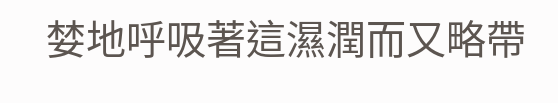婪地呼吸著這濕潤而又略帶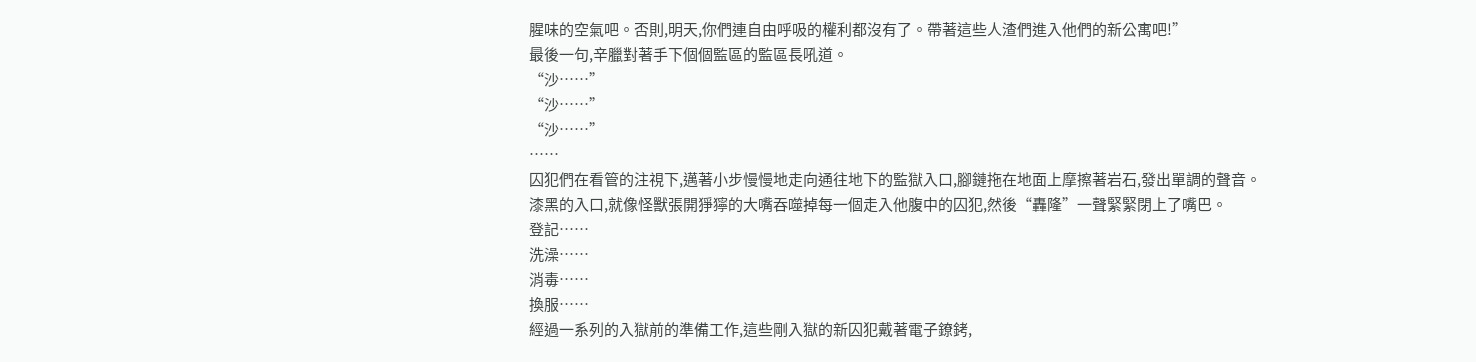腥味的空氣吧。否則,明天,你們連自由呼吸的權利都沒有了。帶著這些人渣們進入他們的新公寓吧!”
最後一句,辛臘對著手下個個監區的監區長吼道。
“沙……”
“沙……”
“沙……”
……
囚犯們在看管的注視下,邁著小步慢慢地走向通往地下的監獄入口,腳鏈拖在地面上摩擦著岩石,發出單調的聲音。
漆黑的入口,就像怪獸張開猙獰的大嘴吞噬掉每一個走入他腹中的囚犯,然後“轟隆”一聲緊緊閉上了嘴巴。
登記……
洗澡……
消毒……
換服……
經過一系列的入獄前的準備工作,這些剛入獄的新囚犯戴著電子鐐銬,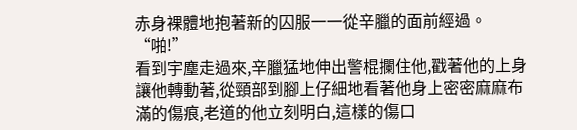赤身裸體地抱著新的囚服一一從辛臘的面前經過。
“啪!”
看到宇塵走過來,辛臘猛地伸出警棍攔住他,戳著他的上身讓他轉動著,從頸部到腳上仔細地看著他身上密密麻麻布滿的傷痕,老道的他立刻明白,這樣的傷口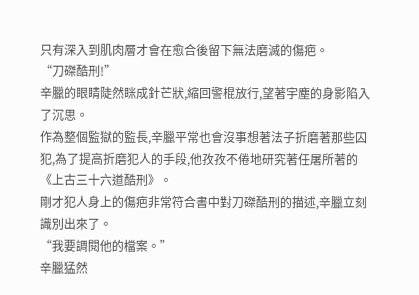只有深入到肌肉層才會在愈合後留下無法磨滅的傷疤。
“刀磔酷刑!”
辛臘的眼睛陡然眯成針芒狀,縮回警棍放行,望著宇塵的身影陷入了沉思。
作為整個監獄的監長,辛臘平常也會沒事想著法子折磨著那些囚犯,為了提高折磨犯人的手段,他孜孜不倦地研究著任屠所著的《上古三十六道酷刑》。
剛才犯人身上的傷疤非常符合書中對刀磔酷刑的描述,辛臘立刻識別出來了。
“我要調閱他的檔案。”
辛臘猛然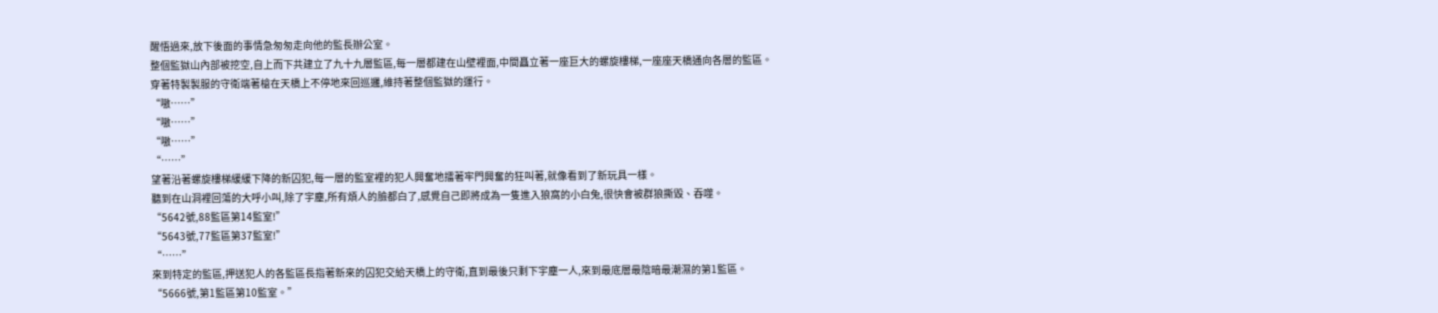醒悟過來,放下後面的事情急匆匆走向他的監長辦公室。
整個監獄山內部被挖空,自上而下共建立了九十九層監區,每一層都建在山壁裡面,中間矗立著一座巨大的螺旋樓梯,一座座天橋通向各層的監區。
穿著特製製服的守衛端著槍在天橋上不停地來回巡邏,維持著整個監獄的運行。
“嗷……”
“嗷……”
“嗷……”
“……”
望著沿著螺旋樓梯緩緩下降的新囚犯,每一層的監室裡的犯人興奮地擂著牢門興奮的狂叫著,就像看到了新玩具一樣。
聽到在山洞裡回蕩的大呼小叫,除了宇塵,所有煩人的臉都白了,感覺自己即將成為一隻進入狼窩的小白兔,很快會被群狼撕毀、吞噬。
“5642號,88監區第14監室!”
“5643號,77監區第37監室!”
“……”
來到特定的監區,押送犯人的各監區長指著新來的囚犯交給天橋上的守衛,直到最後只剩下宇塵一人,來到最底層最陰暗最潮濕的第1監區。
“5666號,第1監區第10監室。”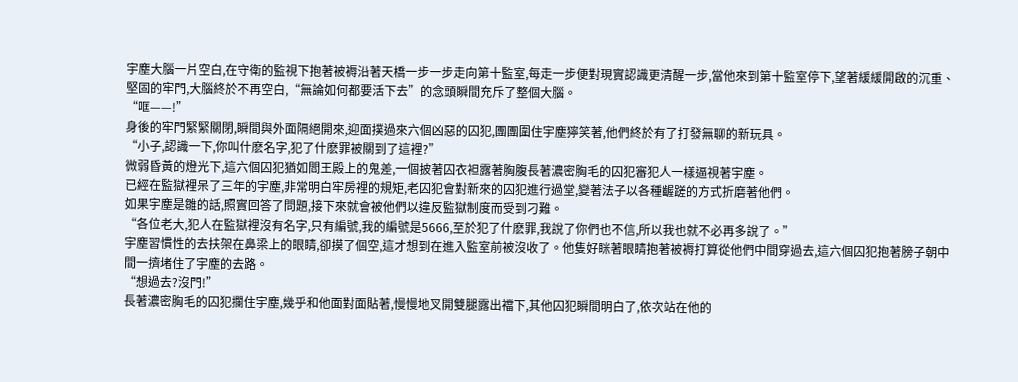宇塵大腦一片空白,在守衛的監視下抱著被褥沿著天橋一步一步走向第十監室,每走一步便對現實認識更清醒一步,當他來到第十監室停下,望著緩緩開啟的沉重、堅固的牢門,大腦終於不再空白,“無論如何都要活下去”的念頭瞬間充斥了整個大腦。
“哐——!”
身後的牢門緊緊關閉,瞬間與外面隔絕開來,迎面撲過來六個凶惡的囚犯,團團圍住宇塵獰笑著,他們終於有了打發無聊的新玩具。
“小子,認識一下,你叫什麽名字,犯了什麽罪被關到了這裡?”
微弱昏黃的燈光下,這六個囚犯猶如閻王殿上的鬼差,一個披著囚衣袒露著胸腹長著濃密胸毛的囚犯審犯人一樣逼視著宇塵。
已經在監獄裡呆了三年的宇塵,非常明白牢房裡的規矩,老囚犯會對新來的囚犯進行過堂,變著法子以各種齷蹉的方式折磨著他們。
如果宇塵是雛的話,照實回答了問題,接下來就會被他們以違反監獄制度而受到刁難。
“各位老大,犯人在監獄裡沒有名字,只有編號,我的編號是5666,至於犯了什麽罪,我說了你們也不信,所以我也就不必再多說了。”
宇塵習慣性的去扶架在鼻梁上的眼睛,卻摸了個空,這才想到在進入監室前被沒收了。他隻好眯著眼睛抱著被褥打算從他們中間穿過去,這六個囚犯抱著膀子朝中間一擠堵住了宇塵的去路。
“想過去?沒門!”
長著濃密胸毛的囚犯攔住宇塵,幾乎和他面對面貼著,慢慢地叉開雙腿露出襠下,其他囚犯瞬間明白了,依次站在他的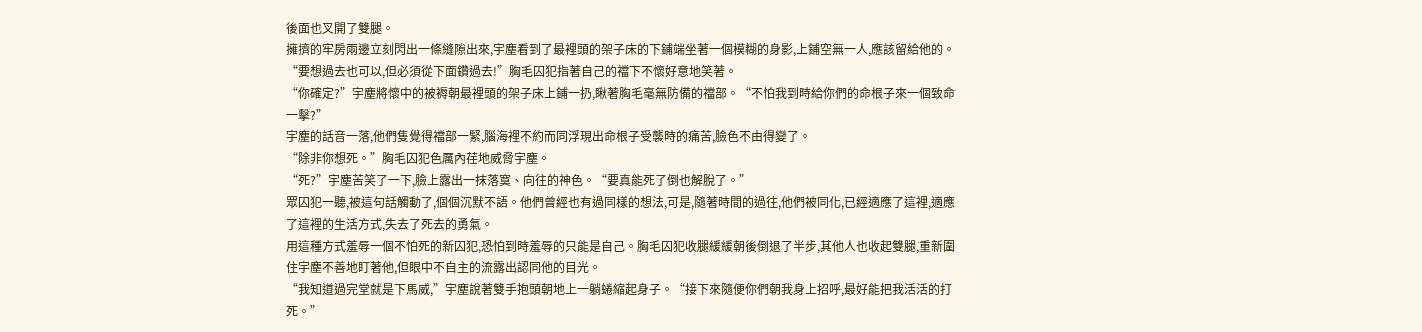後面也叉開了雙腿。
擁擠的牢房兩邊立刻閃出一條縫隙出來,宇塵看到了最裡頭的架子床的下鋪端坐著一個模糊的身影,上鋪空無一人,應該留給他的。
“要想過去也可以,但必須從下面鑽過去!”胸毛囚犯指著自己的襠下不懷好意地笑著。
“你確定?”宇塵將懷中的被褥朝最裡頭的架子床上鋪一扔,瞅著胸毛毫無防備的襠部。“不怕我到時給你們的命根子來一個致命一擊?”
宇塵的話音一落,他們隻覺得襠部一緊,腦海裡不約而同浮現出命根子受襲時的痛苦,臉色不由得變了。
“除非你想死。”胸毛囚犯色厲內荏地威脅宇塵。
“死?”宇塵苦笑了一下,臉上露出一抹落寞、向往的神色。“要真能死了倒也解脫了。”
眾囚犯一聽,被這句話觸動了,個個沉默不語。他們曾經也有過同樣的想法,可是,隨著時間的過往,他們被同化,已經適應了這裡,適應了這裡的生活方式,失去了死去的勇氣。
用這種方式羞辱一個不怕死的新囚犯,恐怕到時羞辱的只能是自己。胸毛囚犯收腿緩緩朝後倒退了半步,其他人也收起雙腿,重新圍住宇塵不善地盯著他,但眼中不自主的流露出認同他的目光。
“我知道過完堂就是下馬威,”宇塵說著雙手抱頭朝地上一躺蜷縮起身子。“接下來隨便你們朝我身上招呼,最好能把我活活的打死。”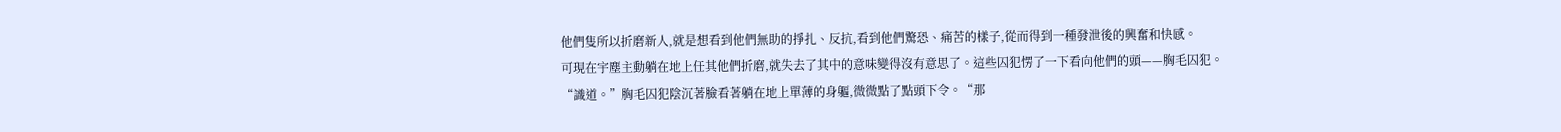他們隻所以折磨新人,就是想看到他們無助的掙扎、反抗,看到他們驚恐、痛苦的樣子,從而得到一種發泄後的興奮和快感。
可現在宇塵主動躺在地上任其他們折磨,就失去了其中的意味變得沒有意思了。這些囚犯愣了一下看向他們的頭——胸毛囚犯。
“識道。”胸毛囚犯陰沉著臉看著躺在地上單薄的身軀,微微點了點頭下令。“那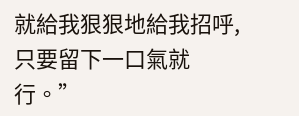就給我狠狠地給我招呼,只要留下一口氣就行。”